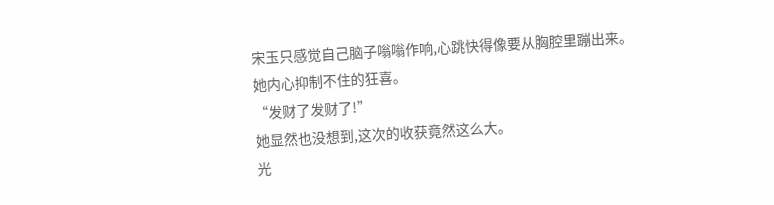宋玉只感觉自己脑子嗡嗡作响,心跳快得像要从胸腔里蹦出来。
她内心抑制不住的狂喜。
“发财了发财了!”
她显然也没想到,这次的收获竟然这么大。
光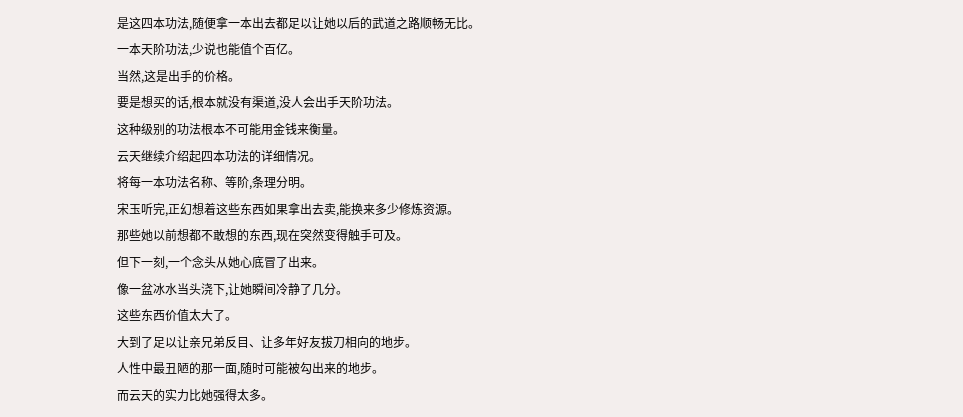是这四本功法,随便拿一本出去都足以让她以后的武道之路顺畅无比。
一本天阶功法,少说也能值个百亿。
当然,这是出手的价格。
要是想买的话,根本就没有渠道,没人会出手天阶功法。
这种级别的功法根本不可能用金钱来衡量。
云天继续介绍起四本功法的详细情况。
将每一本功法名称、等阶,条理分明。
宋玉听完,正幻想着这些东西如果拿出去卖,能换来多少修炼资源。
那些她以前想都不敢想的东西,现在突然变得触手可及。
但下一刻,一个念头从她心底冒了出来。
像一盆冰水当头浇下,让她瞬间冷静了几分。
这些东西价值太大了。
大到了足以让亲兄弟反目、让多年好友拔刀相向的地步。
人性中最丑陋的那一面,随时可能被勾出来的地步。
而云天的实力比她强得太多。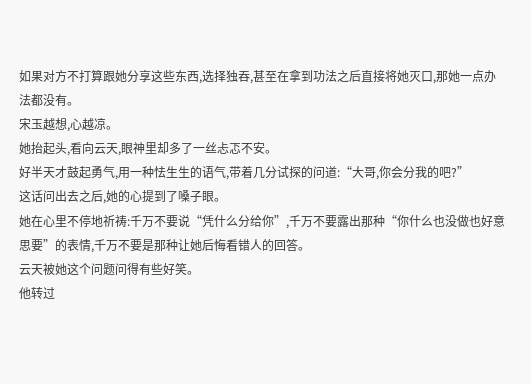如果对方不打算跟她分享这些东西,选择独吞,甚至在拿到功法之后直接将她灭口,那她一点办法都没有。
宋玉越想,心越凉。
她抬起头,看向云天,眼神里却多了一丝忐忑不安。
好半天才鼓起勇气,用一种怯生生的语气,带着几分试探的问道:“大哥,你会分我的吧?”
这话问出去之后,她的心提到了嗓子眼。
她在心里不停地祈祷:千万不要说“凭什么分给你”,千万不要露出那种“你什么也没做也好意思要”的表情,千万不要是那种让她后悔看错人的回答。
云天被她这个问题问得有些好笑。
他转过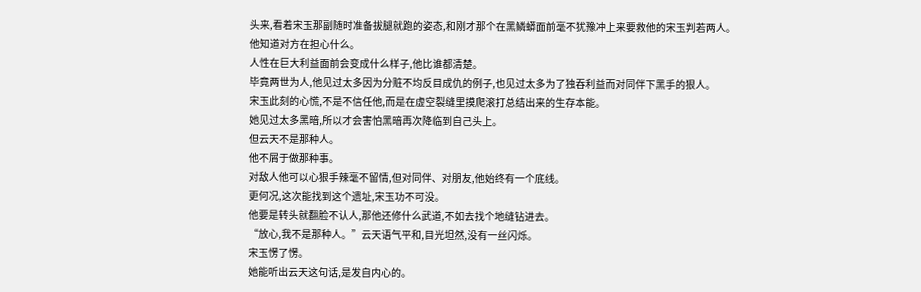头来,看着宋玉那副随时准备拔腿就跑的姿态,和刚才那个在黑鳞蟒面前毫不犹豫冲上来要救他的宋玉判若两人。
他知道对方在担心什么。
人性在巨大利益面前会变成什么样子,他比谁都清楚。
毕竟两世为人,他见过太多因为分赃不均反目成仇的例子,也见过太多为了独吞利益而对同伴下黑手的狠人。
宋玉此刻的心慌,不是不信任他,而是在虚空裂缝里摸爬滚打总结出来的生存本能。
她见过太多黑暗,所以才会害怕黑暗再次降临到自己头上。
但云天不是那种人。
他不屑于做那种事。
对敌人他可以心狠手辣毫不留情,但对同伴、对朋友,他始终有一个底线。
更何况,这次能找到这个遗址,宋玉功不可没。
他要是转头就翻脸不认人,那他还修什么武道,不如去找个地缝钻进去。
“放心,我不是那种人。”云天语气平和,目光坦然,没有一丝闪烁。
宋玉愣了愣。
她能听出云天这句话,是发自内心的。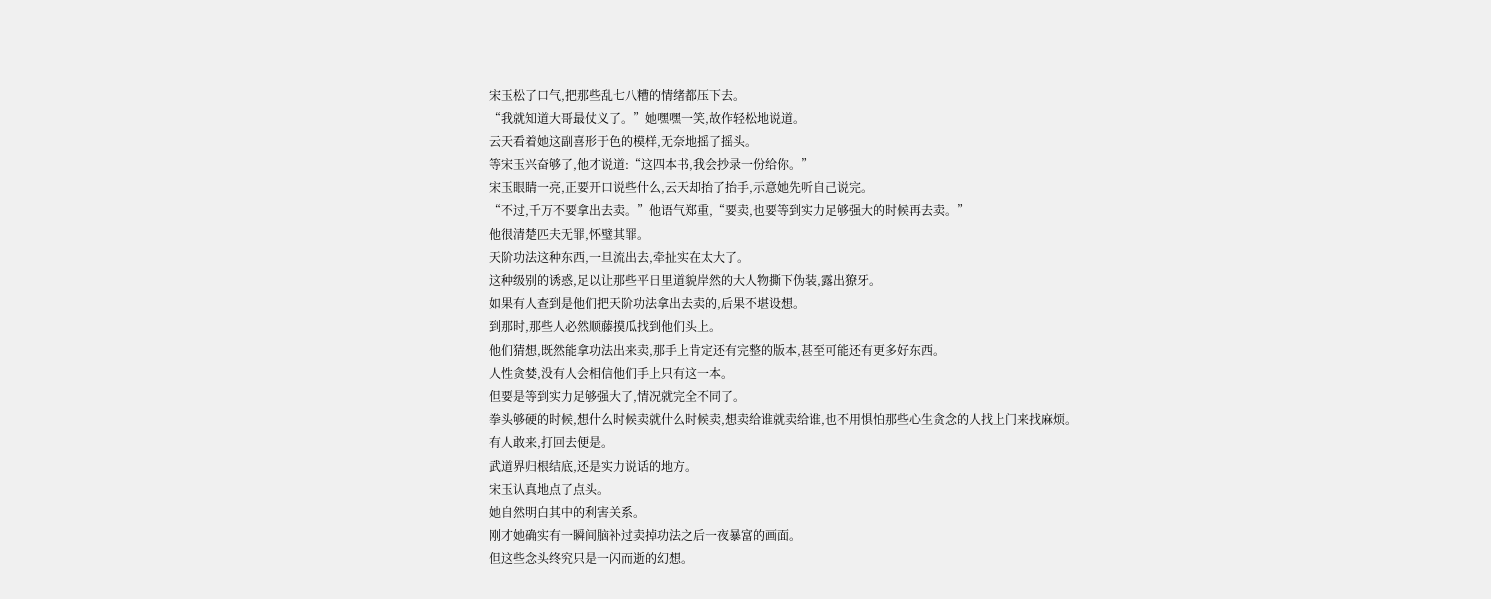宋玉松了口气,把那些乱七八糟的情绪都压下去。
“我就知道大哥最仗义了。”她嘿嘿一笑,故作轻松地说道。
云天看着她这副喜形于色的模样,无奈地摇了摇头。
等宋玉兴奋够了,他才说道:“这四本书,我会抄录一份给你。”
宋玉眼睛一亮,正要开口说些什么,云天却抬了抬手,示意她先听自己说完。
“不过,千万不要拿出去卖。”他语气郑重,“要卖,也要等到实力足够强大的时候再去卖。”
他很清楚匹夫无罪,怀璧其罪。
天阶功法这种东西,一旦流出去,牵扯实在太大了。
这种级别的诱惑,足以让那些平日里道貌岸然的大人物撕下伪装,露出獠牙。
如果有人查到是他们把天阶功法拿出去卖的,后果不堪设想。
到那时,那些人必然顺藤摸瓜找到他们头上。
他们猜想,既然能拿功法出来卖,那手上肯定还有完整的版本,甚至可能还有更多好东西。
人性贪婪,没有人会相信他们手上只有这一本。
但要是等到实力足够强大了,情况就完全不同了。
拳头够硬的时候,想什么时候卖就什么时候卖,想卖给谁就卖给谁,也不用惧怕那些心生贪念的人找上门来找麻烦。
有人敢来,打回去便是。
武道界归根结底,还是实力说话的地方。
宋玉认真地点了点头。
她自然明白其中的利害关系。
刚才她确实有一瞬间脑补过卖掉功法之后一夜暴富的画面。
但这些念头终究只是一闪而逝的幻想。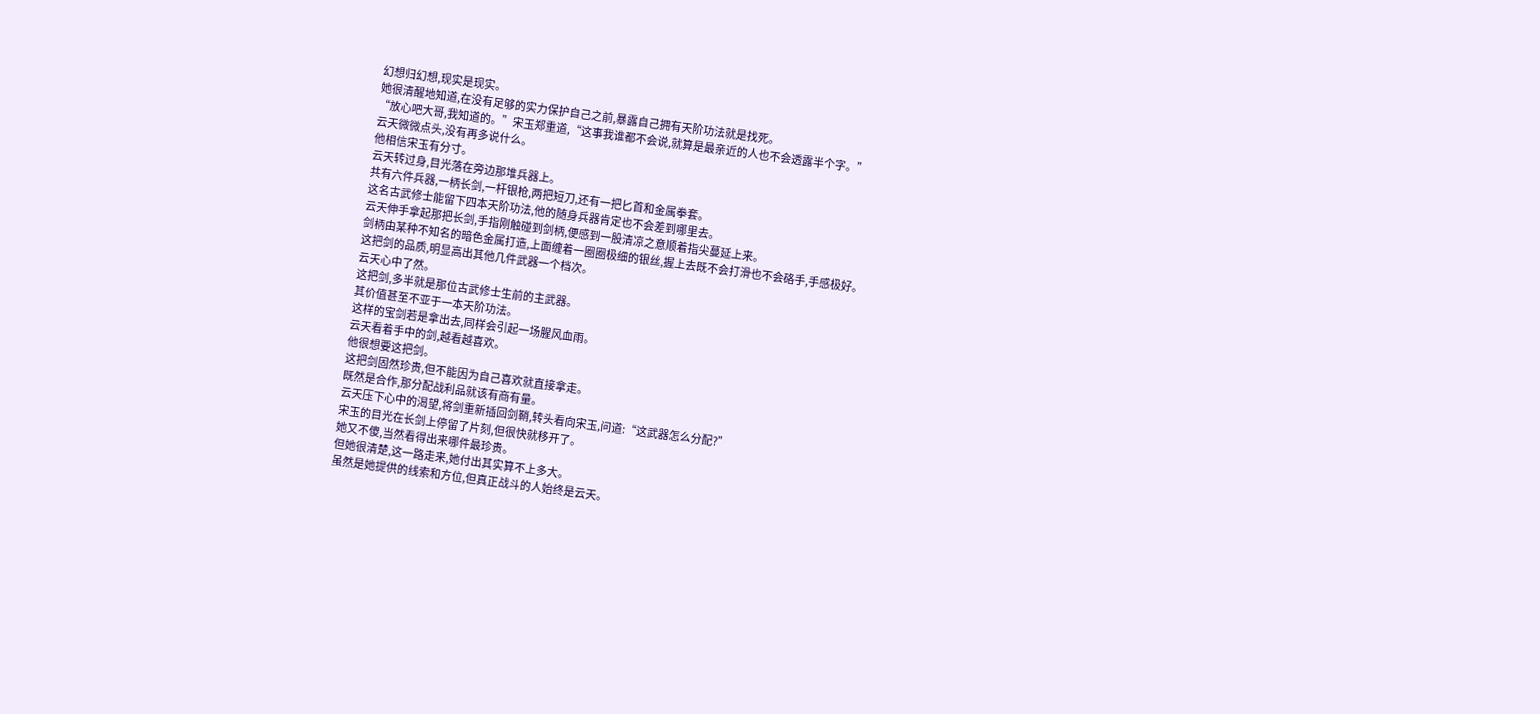幻想归幻想,现实是现实。
她很清醒地知道,在没有足够的实力保护自己之前,暴露自己拥有天阶功法就是找死。
“放心吧大哥,我知道的。”宋玉郑重道,“这事我谁都不会说,就算是最亲近的人也不会透露半个字。”
云天微微点头,没有再多说什么。
他相信宋玉有分寸。
云天转过身,目光落在旁边那堆兵器上。
共有六件兵器,一柄长剑,一杆银枪,两把短刀,还有一把匕首和金属拳套。
这名古武修士能留下四本天阶功法,他的随身兵器肯定也不会差到哪里去。
云天伸手拿起那把长剑,手指刚触碰到剑柄,便感到一股清凉之意顺着指尖蔓延上来。
剑柄由某种不知名的暗色金属打造,上面缠着一圈圈极细的银丝,握上去既不会打滑也不会硌手,手感极好。
这把剑的品质,明显高出其他几件武器一个档次。
云天心中了然。
这把剑,多半就是那位古武修士生前的主武器。
其价值甚至不亚于一本天阶功法。
这样的宝剑若是拿出去,同样会引起一场腥风血雨。
云天看着手中的剑,越看越喜欢。
他很想要这把剑。
这把剑固然珍贵,但不能因为自己喜欢就直接拿走。
既然是合作,那分配战利品就该有商有量。
云天压下心中的渴望,将剑重新插回剑鞘,转头看向宋玉,问道:“这武器怎么分配?”
宋玉的目光在长剑上停留了片刻,但很快就移开了。
她又不傻,当然看得出来哪件最珍贵。
但她很清楚,这一路走来,她付出其实算不上多大。
虽然是她提供的线索和方位,但真正战斗的人始终是云天。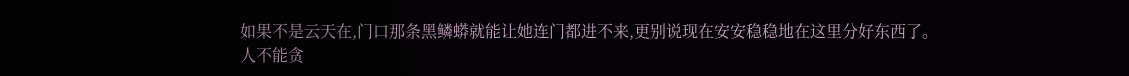如果不是云天在,门口那条黑鳞蟒就能让她连门都进不来,更别说现在安安稳稳地在这里分好东西了。
人不能贪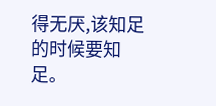得无厌,该知足的时候要知足。